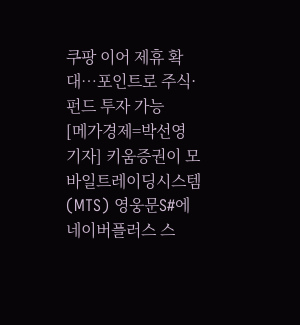쿠팡 이어 제휴 확대…포인트로 주식·펀드 투자 가능
[메가경제=박선영 기자] 키움증권이 모바일트레이딩시스템(MTS) 영웅문S#에 네이버플러스 스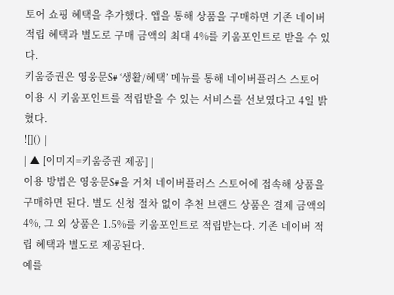토어 쇼핑 혜택을 추가했다. 앱을 통해 상품을 구매하면 기존 네이버 적립 혜택과 별도로 구매 금액의 최대 4%를 키움포인트로 받을 수 있다.
키움증권은 영웅문S# ‘생활/혜택’ 메뉴를 통해 네이버플러스 스토어 이용 시 키움포인트를 적립받을 수 있는 서비스를 선보였다고 4일 밝혔다.
![]() |
| ▲ [이미지=키움증권 제공] |
이용 방법은 영웅문S#을 거쳐 네이버플러스 스토어에 접속해 상품을 구매하면 된다. 별도 신청 절차 없이 추천 브랜드 상품은 결제 금액의 4%, 그 외 상품은 1.5%를 키움포인트로 적립받는다. 기존 네이버 적립 혜택과 별도로 제공된다.
예를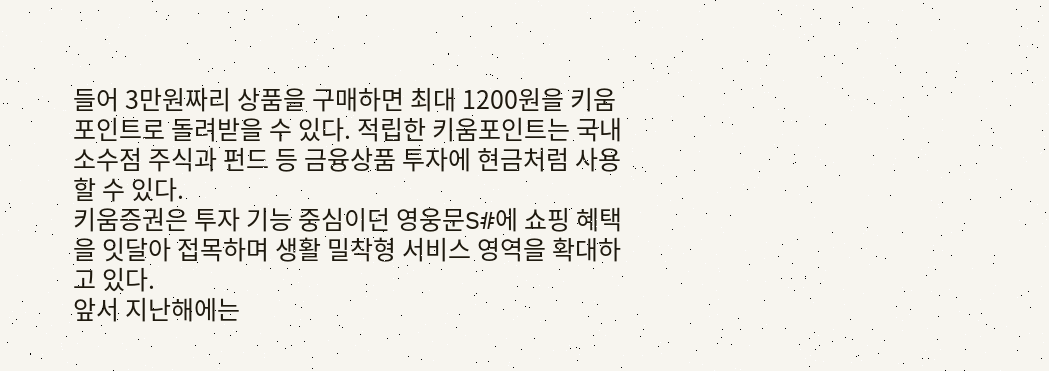들어 3만원짜리 상품을 구매하면 최대 1200원을 키움포인트로 돌려받을 수 있다. 적립한 키움포인트는 국내 소수점 주식과 펀드 등 금융상품 투자에 현금처럼 사용할 수 있다.
키움증권은 투자 기능 중심이던 영웅문S#에 쇼핑 혜택을 잇달아 접목하며 생활 밀착형 서비스 영역을 확대하고 있다.
앞서 지난해에는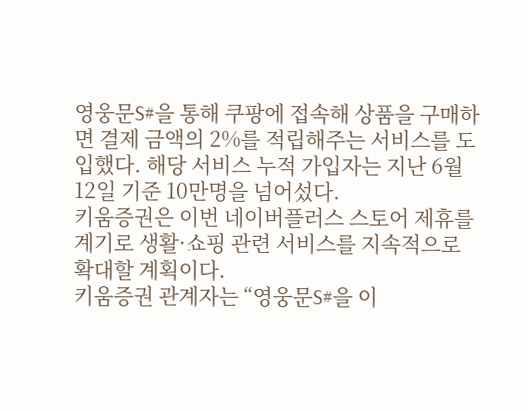영웅문S#을 통해 쿠팡에 접속해 상품을 구매하면 결제 금액의 2%를 적립해주는 서비스를 도입했다. 해당 서비스 누적 가입자는 지난 6월 12일 기준 10만명을 넘어섰다.
키움증권은 이번 네이버플러스 스토어 제휴를 계기로 생활·쇼핑 관련 서비스를 지속적으로 확대할 계획이다.
키움증권 관계자는 “영웅문S#을 이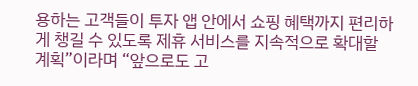용하는 고객들이 투자 앱 안에서 쇼핑 혜택까지 편리하게 챙길 수 있도록 제휴 서비스를 지속적으로 확대할 계획”이라며 “앞으로도 고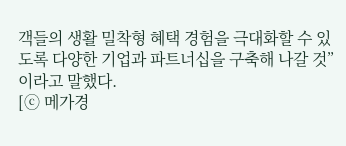객들의 생활 밀착형 혜택 경험을 극대화할 수 있도록 다양한 기업과 파트너십을 구축해 나갈 것”이라고 말했다.
[ⓒ 메가경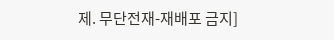제. 무단전재-재배포 금지]